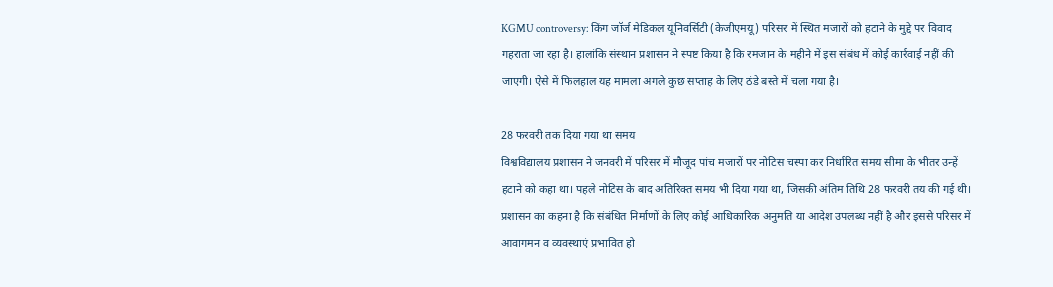KGMU controversy: किंग जॉर्ज मेडिकल यूनिवर्सिटी (केजीएमयू) परिसर में स्थित मजारों को हटाने के मुद्दे पर विवाद गहराता जा रहा है। हालांकि संस्थान प्रशासन ने स्पष्ट किया है कि रमजान के महीने में इस संबंध में कोई कार्रवाई नहीं की जाएगी। ऐसे में फिलहाल यह मामला अगले कुछ सप्ताह के लिए ठंडे बस्ते में चला गया है।

28 फरवरी तक दिया गया था समय
विश्वविद्यालय प्रशासन ने जनवरी में परिसर में मौजूद पांच मजारों पर नोटिस चस्पा कर निर्धारित समय सीमा के भीतर उन्हें हटाने को कहा था। पहले नोटिस के बाद अतिरिक्त समय भी दिया गया था, जिसकी अंतिम तिथि 28 फरवरी तय की गई थी। प्रशासन का कहना है कि संबंधित निर्माणों के लिए कोई आधिकारिक अनुमति या आदेश उपलब्ध नहीं है और इससे परिसर में आवागमन व व्यवस्थाएं प्रभावित हो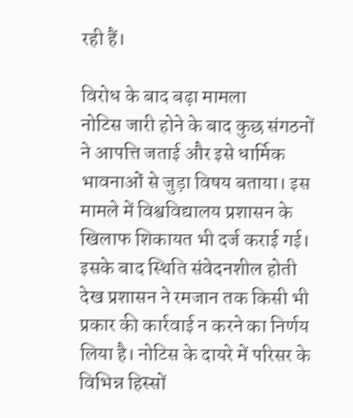रही हैं।

विरोध के बाद बढ़ा मामला
नोटिस जारी होने के बाद कुछ संगठनों ने आपत्ति जताई और इसे धार्मिक भावनाओं से जुड़ा विषय बताया। इस मामले में विश्वविद्यालय प्रशासन के खिलाफ शिकायत भी दर्ज कराई गई। इसके बाद स्थिति संवेदनशील होती देख प्रशासन ने रमजान तक किसी भी प्रकार की कार्रवाई न करने का निर्णय लिया है। नोटिस के दायरे में परिसर के विभिन्न हिस्सों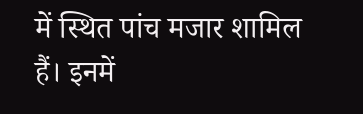में स्थित पांच मजार शामिल हैं। इनमें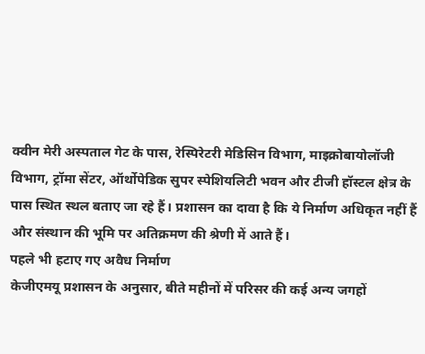क्वीन मेरी अस्पताल गेट के पास, रेस्पिरेटरी मेडिसिन विभाग, माइक्रोबायोलॉजी विभाग, ट्रॉमा सेंटर, ऑर्थोपेडिक सुपर स्पेशियलिटी भवन और टीजी हॉस्टल क्षेत्र के पास स्थित स्थल बताए जा रहे हैं। प्रशासन का दावा है कि ये निर्माण अधिकृत नहीं हैं और संस्थान की भूमि पर अतिक्रमण की श्रेणी में आते हैं।
पहले भी हटाए गए अवैध निर्माण
केजीएमयू प्रशासन के अनुसार, बीते महीनों में परिसर की कई अन्य जगहों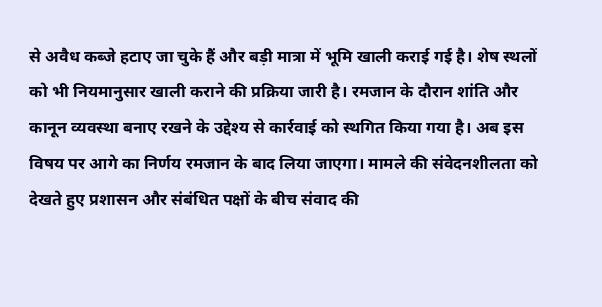से अवैध कब्जे हटाए जा चुके हैं और बड़ी मात्रा में भूमि खाली कराई गई है। शेष स्थलों को भी नियमानुसार खाली कराने की प्रक्रिया जारी है। रमजान के दौरान शांति और कानून व्यवस्था बनाए रखने के उद्देश्य से कार्रवाई को स्थगित किया गया है। अब इस विषय पर आगे का निर्णय रमजान के बाद लिया जाएगा। मामले की संवेदनशीलता को देखते हुए प्रशासन और संबंधित पक्षों के बीच संवाद की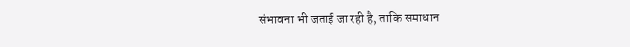संभावना भी जताई जा रही है, ताकि समाधान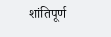शांतिपूर्ण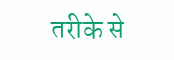तरीके से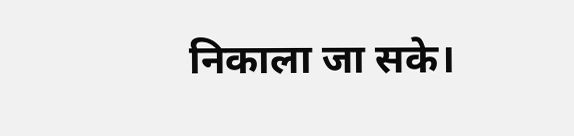निकाला जा सके।